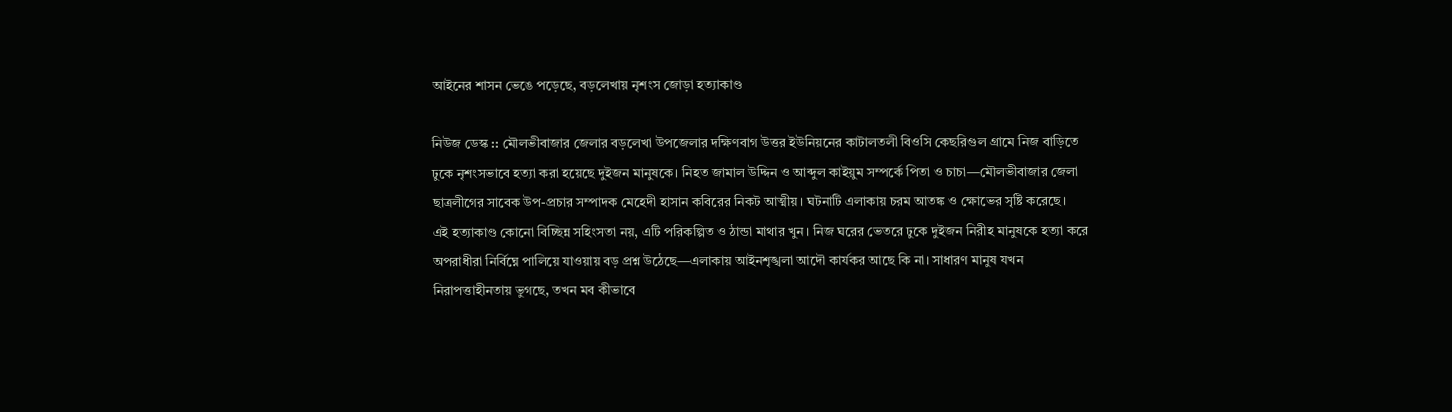আইনের শাসন ভেঙে পড়েছে, বড়লেখায় নৃশংস জোড়া হত্যাকাণ্ড

নিউজ ডেস্ক :: মৌলভীবাজার জেলার বড়লেখা উপজেলার দক্ষিণবাগ উত্তর ইউনিয়নের কাটালতলী বিওসি কেছরিগুল গ্রামে নিজ বাড়িতে ঢুকে নৃশংসভাবে হত্যা করা হয়েছে দুইজন মানুষকে। নিহত জামাল উদ্দিন ও আব্দুল কাইয়ুম সম্পর্কে পিতা ও চাচা—মৌলভীবাজার জেলা ছাত্রলীগের সাবেক উপ-প্রচার সম্পাদক মেহেদী হাসান কবিরের নিকট আত্মীয়। ঘটনাটি এলাকায় চরম আতঙ্ক ও ক্ষোভের সৃষ্টি করেছে।
এই হত্যাকাণ্ড কোনো বিচ্ছিন্ন সহিংসতা নয়, এটি পরিকল্পিত ও ঠান্ডা মাথার খুন। নিজ ঘরের ভেতরে ঢুকে দুইজন নিরীহ মানুষকে হত্যা করে অপরাধীরা নির্বিঘ্নে পালিয়ে যাওয়ায় বড় প্রশ্ন উঠেছে—এলাকায় আইনশৃঙ্খলা আদৌ কার্যকর আছে কি না। সাধারণ মানুষ যখন নিরাপত্তাহীনতায় ভুগছে, তখন মব কীভাবে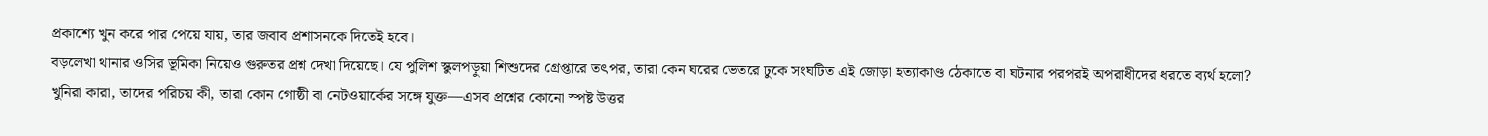প্রকাশ্যে খুন করে পার পেয়ে যায়, তার জবাব প্রশাসনকে দিতেই হবে।
বড়লেখা থানার ওসির ভূমিকা নিয়েও গুরুতর প্রশ্ন দেখা দিয়েছে। যে পুলিশ স্কুলপড়ুয়া শিশুদের গ্রেপ্তারে তৎপর, তারা কেন ঘরের ভেতরে ঢুকে সংঘটিত এই জোড়া হত্যাকাণ্ড ঠেকাতে বা ঘটনার পরপরই অপরাধীদের ধরতে ব্যর্থ হলো? খুনিরা কারা, তাদের পরিচয় কী, তারা কোন গোষ্ঠী বা নেটওয়ার্কের সঙ্গে যুক্ত—এসব প্রশ্নের কোনো স্পষ্ট উত্তর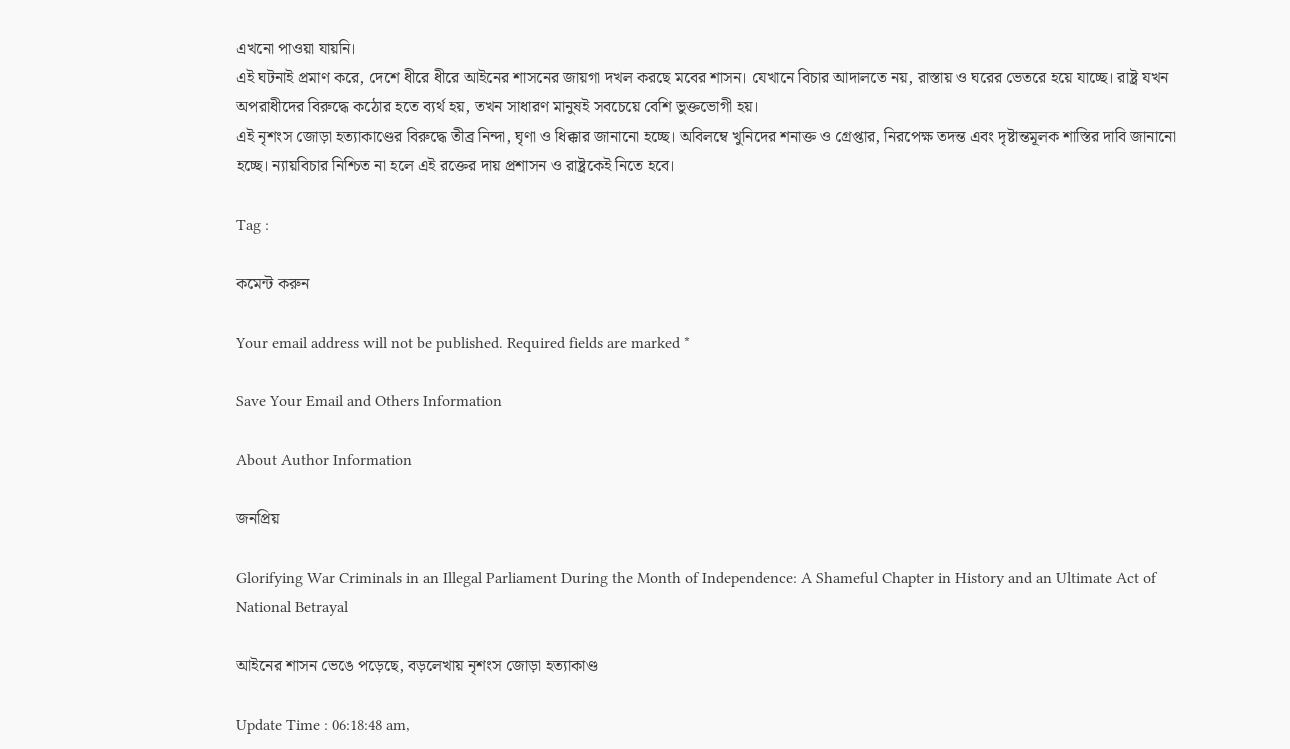এখনো পাওয়া যায়নি।
এই ঘটনাই প্রমাণ করে, দেশে ধীরে ধীরে আইনের শাসনের জায়গা দখল করছে মবের শাসন। যেখানে বিচার আদালতে নয়, রাস্তায় ও ঘরের ভেতরে হয়ে যাচ্ছে। রাষ্ট্র যখন অপরাধীদের বিরুদ্ধে কঠোর হতে ব্যর্থ হয়, তখন সাধারণ মানুষই সবচেয়ে বেশি ভুক্তভোগী হয়।
এই নৃশংস জোড়া হত্যাকাণ্ডের বিরুদ্ধে তীব্র নিন্দা, ঘৃণা ও ধিক্কার জানানো হচ্ছে। অবিলম্বে খুনিদের শনাক্ত ও গ্রেপ্তার, নিরপেক্ষ তদন্ত এবং দৃষ্টান্তমূলক শাস্তির দাবি জানানো হচ্ছে। ন্যায়বিচার নিশ্চিত না হলে এই রক্তের দায় প্রশাসন ও রাষ্ট্রকেই নিতে হবে।

Tag :

কমেন্ট করুন

Your email address will not be published. Required fields are marked *

Save Your Email and Others Information

About Author Information

জনপ্রিয়

Glorifying War Criminals in an Illegal Parliament During the Month of Independence: A Shameful Chapter in History and an Ultimate Act of National Betrayal

আইনের শাসন ভেঙে পড়েছে, বড়লেখায় নৃশংস জোড়া হত্যাকাণ্ড

Update Time : 06:18:48 am,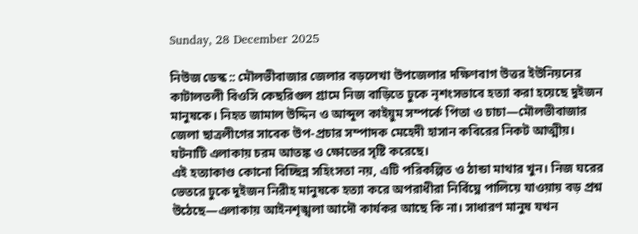Sunday, 28 December 2025

নিউজ ডেস্ক :: মৌলভীবাজার জেলার বড়লেখা উপজেলার দক্ষিণবাগ উত্তর ইউনিয়নের কাটালতলী বিওসি কেছরিগুল গ্রামে নিজ বাড়িতে ঢুকে নৃশংসভাবে হত্যা করা হয়েছে দুইজন মানুষকে। নিহত জামাল উদ্দিন ও আব্দুল কাইয়ুম সম্পর্কে পিতা ও চাচা—মৌলভীবাজার জেলা ছাত্রলীগের সাবেক উপ-প্রচার সম্পাদক মেহেদী হাসান কবিরের নিকট আত্মীয়। ঘটনাটি এলাকায় চরম আতঙ্ক ও ক্ষোভের সৃষ্টি করেছে।
এই হত্যাকাণ্ড কোনো বিচ্ছিন্ন সহিংসতা নয়, এটি পরিকল্পিত ও ঠান্ডা মাথার খুন। নিজ ঘরের ভেতরে ঢুকে দুইজন নিরীহ মানুষকে হত্যা করে অপরাধীরা নির্বিঘ্নে পালিয়ে যাওয়ায় বড় প্রশ্ন উঠেছে—এলাকায় আইনশৃঙ্খলা আদৌ কার্যকর আছে কি না। সাধারণ মানুষ যখন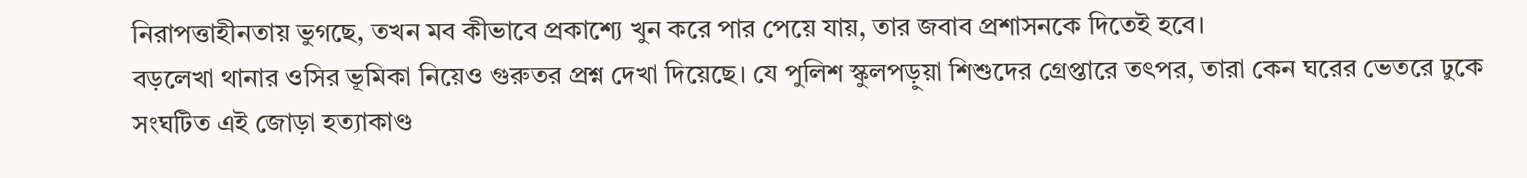নিরাপত্তাহীনতায় ভুগছে, তখন মব কীভাবে প্রকাশ্যে খুন করে পার পেয়ে যায়, তার জবাব প্রশাসনকে দিতেই হবে।
বড়লেখা থানার ওসির ভূমিকা নিয়েও গুরুতর প্রশ্ন দেখা দিয়েছে। যে পুলিশ স্কুলপড়ুয়া শিশুদের গ্রেপ্তারে তৎপর, তারা কেন ঘরের ভেতরে ঢুকে সংঘটিত এই জোড়া হত্যাকাণ্ড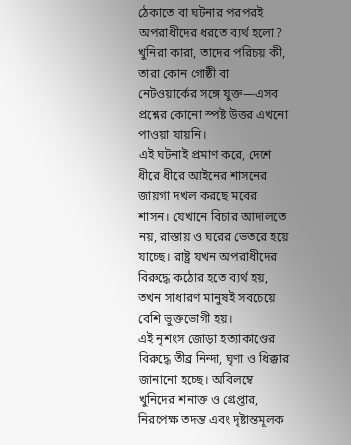ঠেকাতে বা ঘটনার পরপরই অপরাধীদের ধরতে ব্যর্থ হলো? খুনিরা কারা, তাদের পরিচয় কী, তারা কোন গোষ্ঠী বা নেটওয়ার্কের সঙ্গে যুক্ত—এসব প্রশ্নের কোনো স্পষ্ট উত্তর এখনো পাওয়া যায়নি।
এই ঘটনাই প্রমাণ করে, দেশে ধীরে ধীরে আইনের শাসনের জায়গা দখল করছে মবের শাসন। যেখানে বিচার আদালতে নয়, রাস্তায় ও ঘরের ভেতরে হয়ে যাচ্ছে। রাষ্ট্র যখন অপরাধীদের বিরুদ্ধে কঠোর হতে ব্যর্থ হয়, তখন সাধারণ মানুষই সবচেয়ে বেশি ভুক্তভোগী হয়।
এই নৃশংস জোড়া হত্যাকাণ্ডের বিরুদ্ধে তীব্র নিন্দা, ঘৃণা ও ধিক্কার জানানো হচ্ছে। অবিলম্বে খুনিদের শনাক্ত ও গ্রেপ্তার, নিরপেক্ষ তদন্ত এবং দৃষ্টান্তমূলক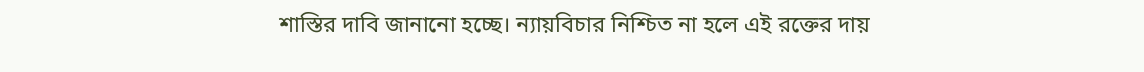শাস্তির দাবি জানানো হচ্ছে। ন্যায়বিচার নিশ্চিত না হলে এই রক্তের দায়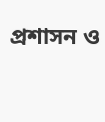প্রশাসন ও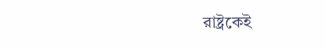রাষ্ট্রকেই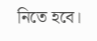নিতে হবে।